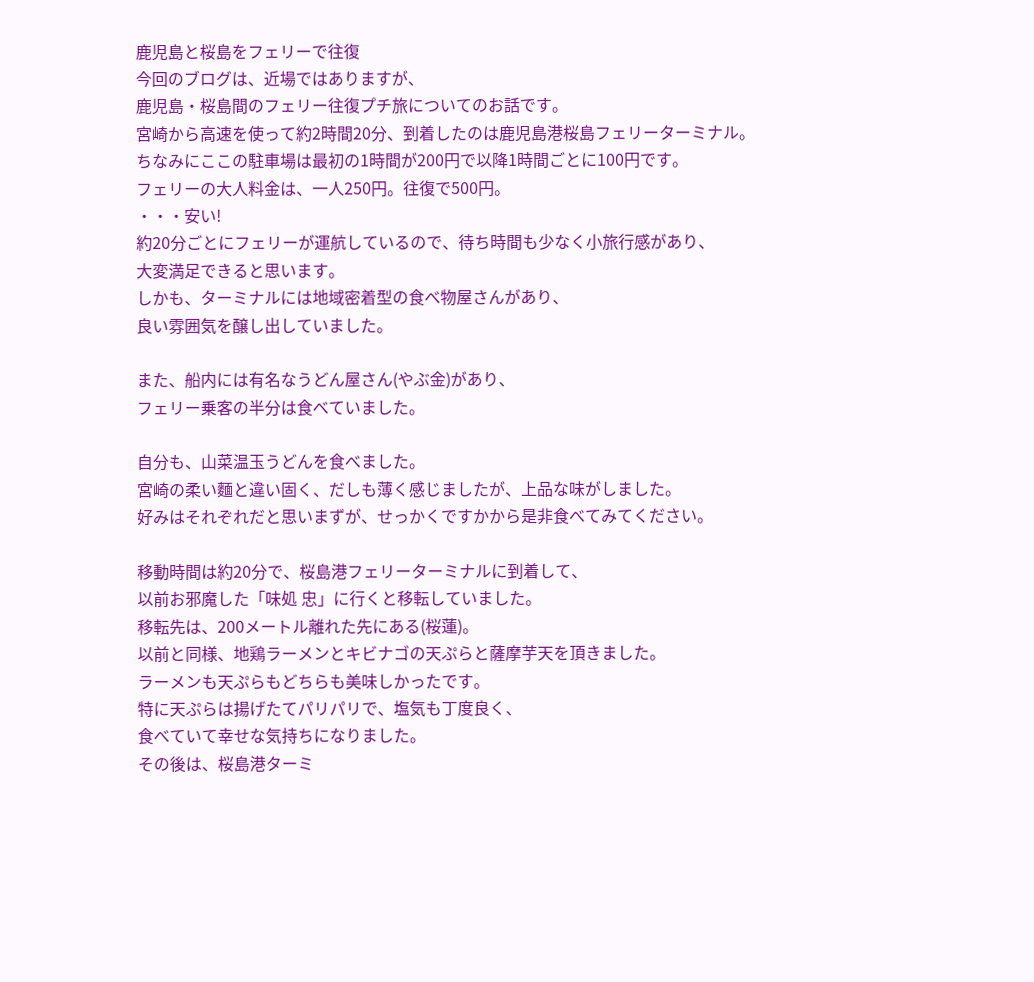鹿児島と桜島をフェリーで往復
今回のブログは、近場ではありますが、
鹿児島・桜島間のフェリー往復プチ旅についてのお話です。
宮崎から高速を使って約2時間20分、到着したのは鹿児島港桜島フェリーターミナル。
ちなみにここの駐車場は最初の1時間が200円で以降1時間ごとに100円です。
フェリーの大人料金は、一人250円。往復で500円。
・・・安い!
約20分ごとにフェリーが運航しているので、待ち時間も少なく小旅行感があり、
大変満足できると思います。
しかも、ターミナルには地域密着型の食べ物屋さんがあり、
良い雰囲気を醸し出していました。

また、船内には有名なうどん屋さん(やぶ金)があり、
フェリー乗客の半分は食べていました。

自分も、山菜温玉うどんを食べました。
宮崎の柔い麵と違い固く、だしも薄く感じましたが、上品な味がしました。
好みはそれぞれだと思いまずが、せっかくですかから是非食べてみてください。

移動時間は約20分で、桜島港フェリーターミナルに到着して、
以前お邪魔した「味処 忠」に行くと移転していました。
移転先は、200メートル離れた先にある(桜蓮)。
以前と同様、地鶏ラーメンとキビナゴの天ぷらと薩摩芋天を頂きました。
ラーメンも天ぷらもどちらも美味しかったです。
特に天ぷらは揚げたてパリパリで、塩気も丁度良く、
食べていて幸せな気持ちになりました。
その後は、桜島港ターミ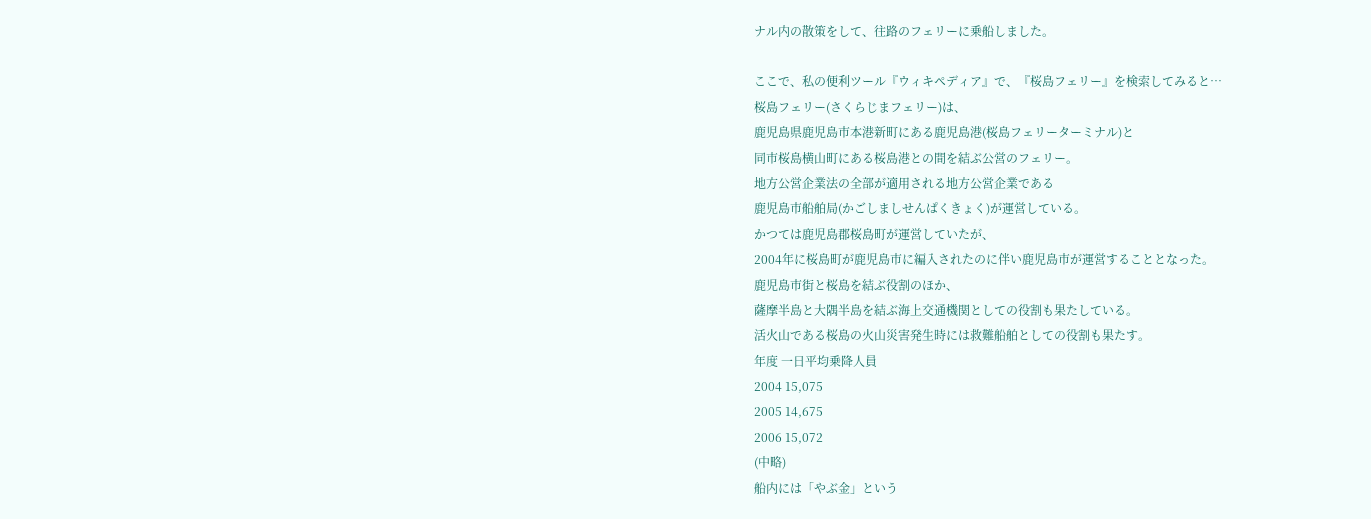ナル内の散策をして、往路のフェリーに乗船しました。

ここで、私の便利ツール『ウィキペディア』で、『桜島フェリー』を検索してみると…
桜島フェリー(さくらじまフェリー)は、
鹿児島県鹿児島市本港新町にある鹿児島港(桜島フェリーターミナル)と
同市桜島横山町にある桜島港との間を結ぶ公営のフェリー。
地方公営企業法の全部が適用される地方公営企業である
鹿児島市船舶局(かごしましせんぱくきょく)が運営している。
かつては鹿児島郡桜島町が運営していたが、
2004年に桜島町が鹿児島市に編入されたのに伴い鹿児島市が運営することとなった。
鹿児島市街と桜島を結ぶ役割のほか、
薩摩半島と大隅半島を結ぶ海上交通機関としての役割も果たしている。
活火山である桜島の火山災害発生時には救難船舶としての役割も果たす。
年度 一日平均乗降人員
2004 15,075
2005 14,675
2006 15,072
(中略)
船内には「やぶ金」という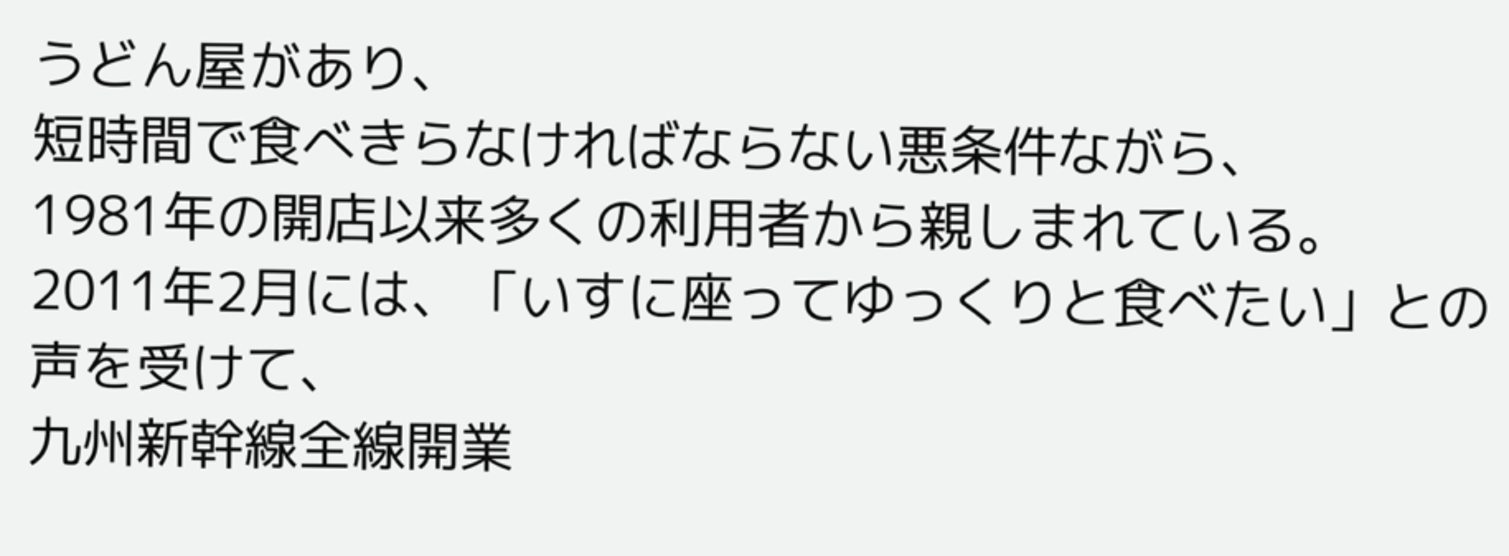うどん屋があり、
短時間で食べきらなければならない悪条件ながら、
1981年の開店以来多くの利用者から親しまれている。
2011年2月には、「いすに座ってゆっくりと食べたい」との声を受けて、
九州新幹線全線開業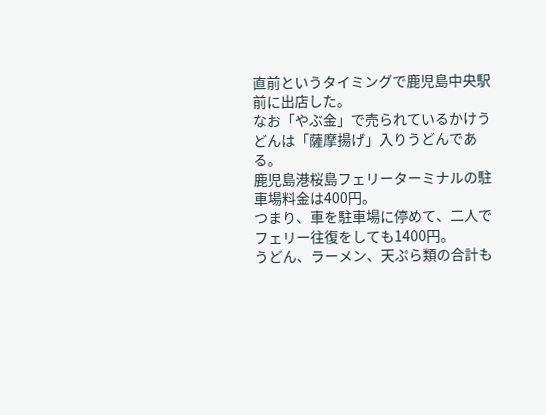直前というタイミングで鹿児島中央駅前に出店した。
なお「やぶ金」で売られているかけうどんは「薩摩揚げ」入りうどんである。
鹿児島港桜島フェリーターミナルの駐車場料金は400円。
つまり、車を駐車場に停めて、二人でフェリー往復をしても1400円。
うどん、ラーメン、天ぷら類の合計も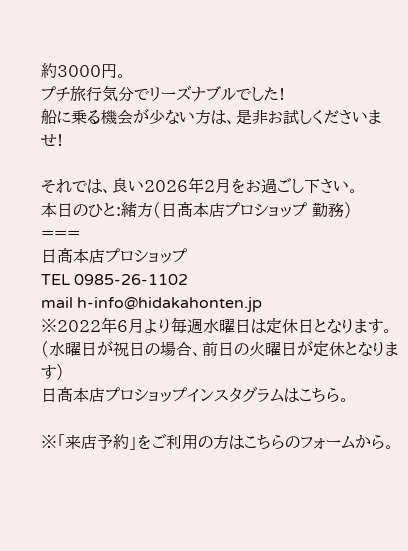約3000円。
プチ旅行気分でリーズナブルでした!
船に乗る機会が少ない方は、是非お試しくださいませ!

それでは、良い2026年2月をお過ごし下さい。
本日のひと:緒方(日髙本店プロショップ 勤務)
===
日髙本店プロショップ
TEL 0985-26-1102
mail h-info@hidakahonten.jp
※2022年6月より毎週水曜日は定休日となります。
(水曜日が祝日の場合、前日の火曜日が定休となります)
日髙本店プロショップインスタグラムはこちら。

※「来店予約」をご利用の方はこちらのフォームから。